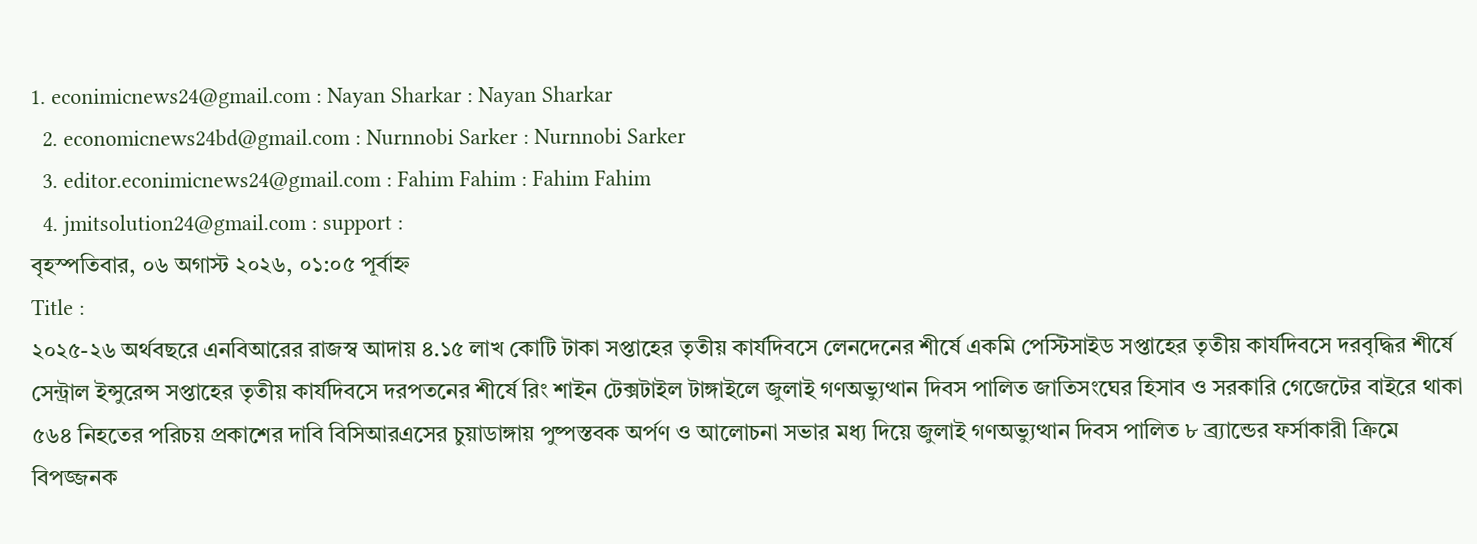1. econimicnews24@gmail.com : Nayan Sharkar : Nayan Sharkar
  2. economicnews24bd@gmail.com : Nurnnobi Sarker : Nurnnobi Sarker
  3. editor.econimicnews24@gmail.com : Fahim Fahim : Fahim Fahim
  4. jmitsolution24@gmail.com : support :
বৃহস্পতিবার, ০৬ অগাস্ট ২০২৬, ০১:০৫ পূর্বাহ্ন
Title :
২০২৫-২৬ অর্থবছরে এনবিআরের রাজস্ব আদায় ৪.১৫ লাখ কোটি টাকা সপ্তাহের তৃতীয় কার্যদিবসে লেনদেনের শীর্ষে একমি পেস্টিসাইড সপ্তাহের তৃতীয় কার্যদিবসে দরবৃদ্ধির শীর্ষে সেন্ট্রাল ইন্সুরেন্স সপ্তাহের তৃতীয় কার্যদিবসে দরপতনের শীর্ষে রিং শাইন টেক্সটাইল টাঙ্গাইলে জুলাই গণঅভ্যুত্থান দিবস পালিত জাতিসংঘের হিসাব ও সরকারি গেজেটের বাইরে থাকা ৫৬৪ নিহতের পরিচয় প্রকাশের দাবি বিসিআরএসের চুয়াডাঙ্গায় পুষ্পস্তবক অর্পণ ও আলোচনা সভার মধ্য দিয়ে জুলাই গণঅভ্যুত্থান দিবস পালিত ৮ ব্র্যান্ডের ফর্সাকারী ক্রিমে বিপজ্জনক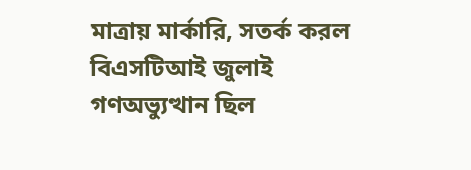মাত্রায় মার্কারি, সতর্ক করল বিএসটিআই জুলাই গণঅভ্যুত্থান ছিল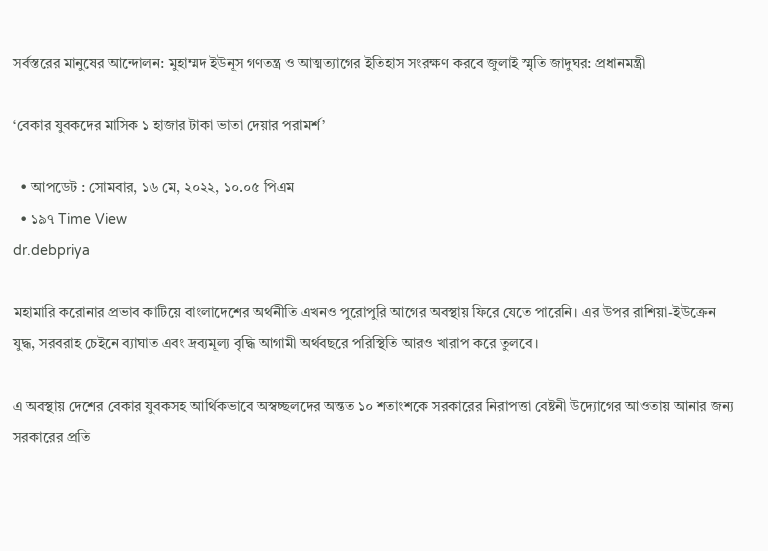সর্বস্তরের মানুষের আন্দোলন: মুহাম্মদ ইউনূস গণতন্ত্র ও আত্মত্যাগের ইতিহাস সংরক্ষণ করবে জুলাই স্মৃতি জাদুঘর: প্রধানমন্ত্রী

‘বেকার যুবকদের মাসিক ১ হাজার টাকা ভাতা দেয়ার পরামর্শ’

  • আপডেট : সোমবার, ১৬ মে, ২০২২, ১০.০৫ পিএম
  • ১৯৭ Time View
dr.debpriya

মহামারি করোনার প্রভাব কাটিয়ে বাংলাদেশের অর্থনীতি এখনও পুরোপুরি আগের অবস্থায় ফিরে যেতে পারেনি। এর উপর রাশিয়া-ইউক্রেন যুদ্ধ, সরবরাহ চেইনে ব্যাঘাত এবং দ্রব্যমূল্য বৃদ্ধি আগামী অর্থবছরে পরিস্থিতি আরও খারাপ করে তুলবে।

এ অবস্থায় দেশের বেকার যুবকসহ আর্থিকভাবে অস্বচ্ছলদের অন্তত ১০ শতাংশকে সরকারের নিরাপত্তা বেষ্টনী উদ্যোগের আওতায় আনার জন্য সরকারের প্রতি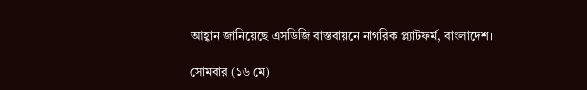আহ্বান জানিয়েছে এসডিজি বাস্তবায়নে নাগরিক প্ল্যাটফর্ম, বাংলাদেশ।

সোমবার (১৬ মে)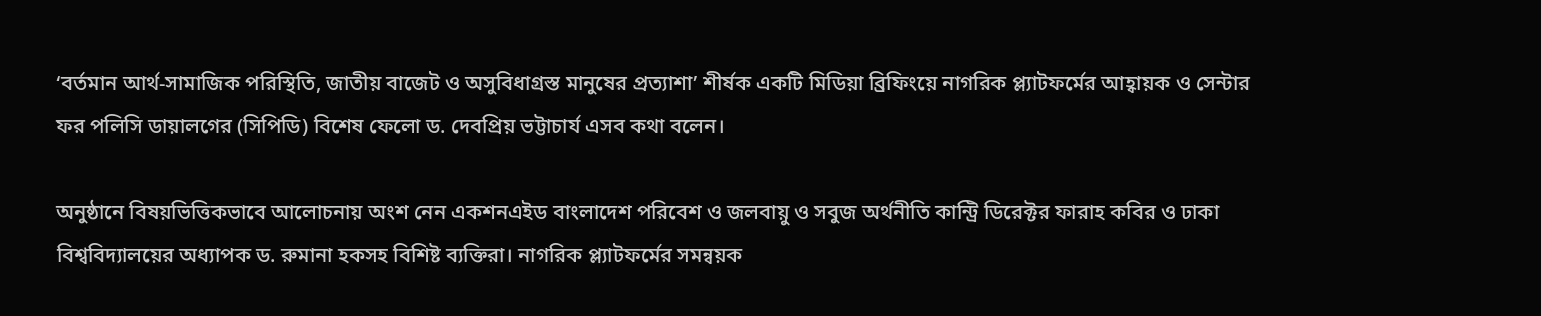‘বর্তমান আর্থ-সামাজিক পরিস্থিতি, জাতীয় বাজেট ও অসুবিধাগ্রস্ত মানুষের প্রত্যাশা’ শীর্ষক একটি মিডিয়া ব্রিফিংয়ে নাগরিক প্ল্যাটফর্মের আহ্বায়ক ও সেন্টার ফর পলিসি ডায়ালগের (সিপিডি) বিশেষ ফেলো ড. দেবপ্রিয় ভট্টাচার্য এসব কথা বলেন।

অনুষ্ঠানে বিষয়ভিত্তিকভাবে আলোচনায় অংশ নেন একশনএইড বাংলাদেশ পরিবেশ ও জলবায়ু ও সবুজ অর্থনীতি কান্ট্রি ডিরেক্টর ফারাহ কবির ও ঢাকা বিশ্ববিদ্যালয়ের অধ্যাপক ড. রুমানা হকসহ বিশিষ্ট ব্যক্তিরা। নাগরিক প্ল্যাটফর্মের সমন্বয়ক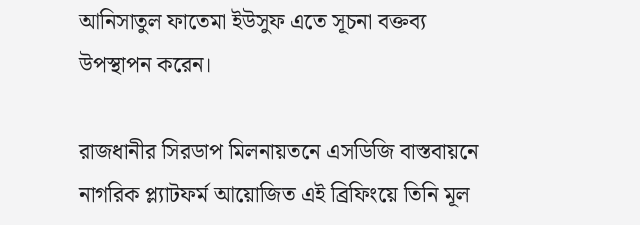আনিসাতুল ফাতেমা ইউসুফ এতে সূচনা বক্তব্য উপস্থাপন করেন।

রাজধানীর সিরডাপ মিলনায়তনে এসডিজি বাস্তবায়নে নাগরিক প্ল্যাটফর্ম আয়োজিত এই ব্রিফিংয়ে তিনি মূল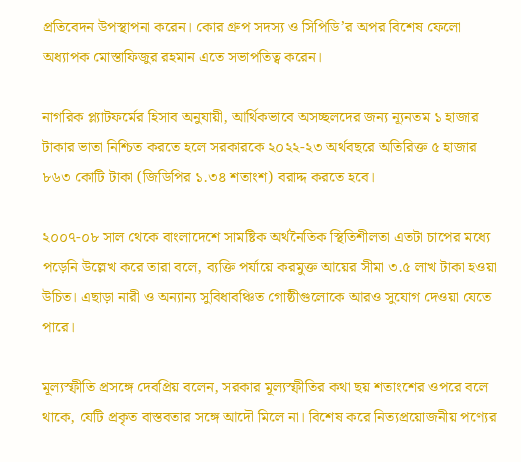প্রতিবেদন উপস্থাপনা করেন। কোর গ্রুপ সদস্য ও সিপিডি’র অপর বিশেষ ফেলো অধ্যাপক মোস্তাফিজুর রহমান এতে সভাপতিত্ব করেন।

নাগরিক প্ল্যাটফর্মের হিসাব অনুযায়ী, আর্থিকভাবে অসচ্ছলদের জন্য ন্যূনতম ১ হাজার টাকার ভাতা নিশ্চিত করতে হলে সরকারকে ২০২২-২৩ অর্থবছরে অতিরিক্ত ৫ হাজার ৮৬৩ কোটি টাকা (জিডিপির ১.৩৪ শতাংশ) বরাদ্দ করতে হবে।

২০০৭-০৮ সাল থেকে বাংলাদেশে সামষ্টিক অর্থনৈতিক স্থিতিশীলতা এতটা চাপের মধ্যে পড়েনি উল্লেখ করে তারা বলে, ব্যক্তি পর্যায়ে করমুক্ত আয়ের সীমা ৩.৫ লাখ টাকা হওয়া উচিত। এছাড়া নারী ও অন্যান্য সুবিধাবঞ্চিত গোষ্ঠীগুলোকে আরও সুযোগ দেওয়া যেতে পারে।

মূল্যস্ফীতি প্রসঙ্গে দেবপ্রিয় বলেন, সরকার মূল্যস্ফীতির কথা ছয় শতাংশের ওপরে বলে থাকে, যেটি প্রকৃত বাস্তবতার সঙ্গে আদৌ মিলে না। বিশেষ করে নিত্যপ্রয়োজনীয় পণ্যের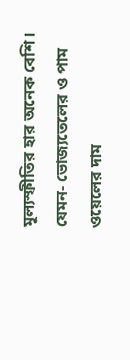মূল্যস্ফীতির হার অনেক বেশি। যেমন- ভোজ্যতেলের ও পাম ওয়েলের দাম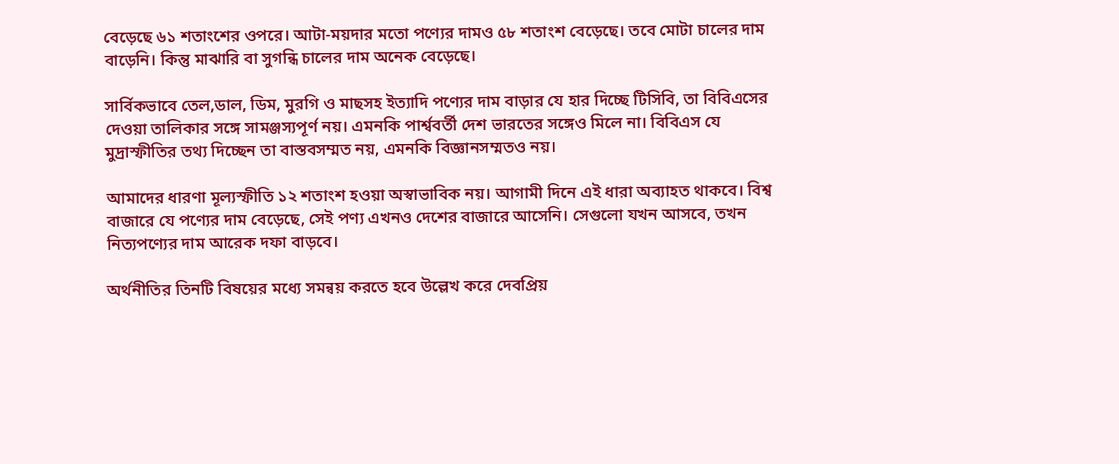বেড়েছে ৬১ শতাংশের ওপরে। আটা-ময়দার মতো পণ্যের দামও ৫৮ শতাংশ বেড়েছে। তবে মোটা চালের দাম বাড়েনি। কিন্তু মাঝারি বা সুগন্ধি চালের দাম অনেক বেড়েছে।

সার্বিকভাবে তেল,ডাল, ডিম, মুরগি ও মাছসহ ইত্যাদি পণ্যের দাম বাড়ার যে হার দিচ্ছে টিসিবি, তা বিবিএসের দেওয়া তালিকার সঙ্গে সামঞ্জস্যপূর্ণ নয়। এমনকি পার্শ্ববর্তী দেশ ভারতের সঙ্গেও মিলে না। বিবিএস যে মুদ্রাস্ফীতির তথ্য দিচ্ছেন তা বাস্তবসম্মত নয়, এমনকি বিজ্ঞানসম্মতও নয়।

আমাদের ধারণা মূল্যস্ফীতি ১২ শতাংশ হওয়া অস্বাভাবিক নয়। আগামী দিনে এই ধারা অব্যাহত থাকবে। বিশ্ব বাজারে যে পণ্যের দাম বেড়েছে, সেই পণ্য এখনও দেশের বাজারে আসেনি। সেগুলো যখন আসবে, তখন নিত্যপণ্যের দাম আরেক দফা বাড়বে।

অর্থনীতির তিনটি বিষয়ের মধ্যে সমন্বয় করতে হবে উল্লেখ করে দেবপ্রিয়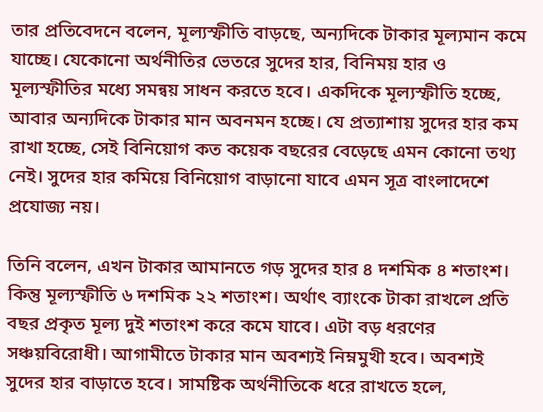তার প্রতিবেদনে বলেন, মূল্যস্ফীতি বাড়ছে, অন্যদিকে টাকার মূল্যমান কমে যাচ্ছে। যেকোনো অর্থনীতির ভেতরে সুদের হার, বিনিময় হার ও মূল্যস্ফীতির মধ্যে সমন্বয় সাধন করতে হবে। একদিকে মূল্যস্ফীতি হচ্ছে, আবার অন্যদিকে টাকার মান অবনমন হচ্ছে। যে প্রত্যাশায় সুদের হার কম রাখা হচ্ছে, সেই বিনিয়োগ কত কয়েক বছরের বেড়েছে এমন কোনো তথ্য নেই। সুদের হার কমিয়ে বিনিয়োগ বাড়ানো যাবে এমন সূত্র বাংলাদেশে প্রযোজ্য নয়।

তিনি বলেন, এখন টাকার আমানতে গড় সুদের হার ৪ দশমিক ৪ শতাংশ। কিন্তু মূল্যস্ফীতি ৬ দশমিক ২২ শতাংশ। অর্থাৎ ব্যাংকে টাকা রাখলে প্রতি বছর প্রকৃত মূল্য দুই শতাংশ করে কমে যাবে। এটা বড় ধরণের সঞ্চয়বিরোধী। আগামীতে টাকার মান অবশ্যই নিম্নমুখী হবে। অবশ্যই সুদের হার বাড়াতে হবে। সামষ্টিক অর্থনীতিকে ধরে রাখতে হলে,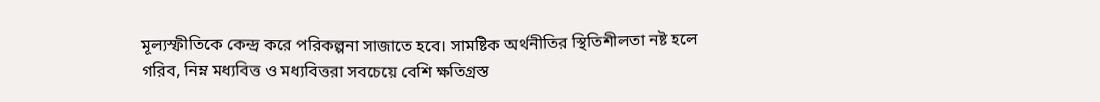মূল্যস্ফীতিকে কেন্দ্র করে পরিকল্পনা সাজাতে হবে। সামষ্টিক অর্থনীতির স্থিতিশীলতা নষ্ট হলে গরিব, নিম্ন মধ্যবিত্ত ও মধ্যবিত্তরা সবচেয়ে বেশি ক্ষতিগ্রস্ত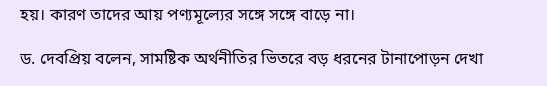হয়। কারণ তাদের আয় পণ্যমূল্যের সঙ্গে সঙ্গে বাড়ে না।

ড. দেবপ্রিয় বলেন, সামষ্টিক অর্থনীতির ভিতরে বড় ধরনের টানাপোড়ন দেখা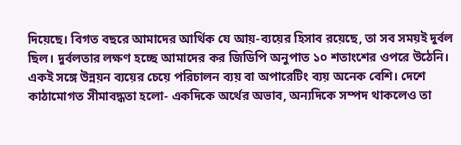দিয়েছে। বিগত বছরে আমাদের আর্থিক যে আয়-ব্যয়ের হিসাব রয়েছে, তা সব সময়ই দুর্বল ছিল। দুর্বলতার লক্ষণ হচ্ছে আমাদের কর জিডিপি অনুপাত ১০ শতাংশের ওপরে উঠেনি। একই সঙ্গে উন্নয়ন ব্যয়ের চেয়ে পরিচালন ব্যয় বা অপারেটিং ব্যয় অনেক বেশি। দেশে কাঠামোগত সীমাবদ্ধতা হলো- একদিকে অর্থের অভাব, অন্যদিকে সম্পদ থাকলেও তা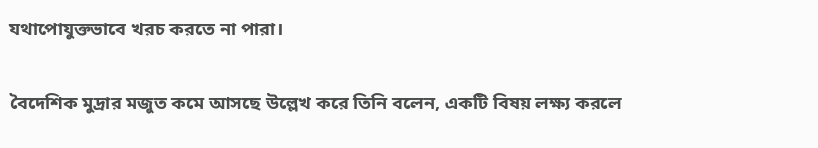যথাপোযুক্তভাবে খরচ করতে না পারা।

বৈদেশিক মুদ্রার মজুত কমে আসছে উল্লেখ করে তিনি বলেন, একটি বিষয় লক্ষ্য করলে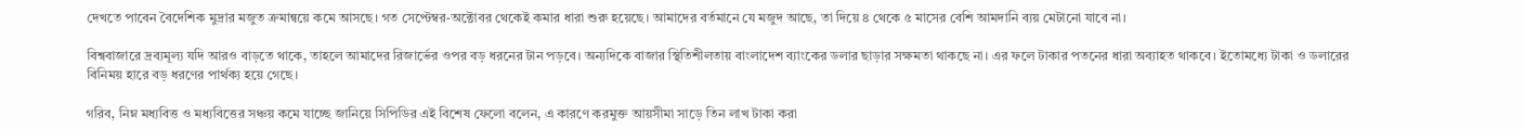দেখতে পাবেন বৈদেশিক মুদ্রার মজুত ক্রমান্বয়ে কমে আসছে। গত সেপ্টেম্বর-অক্টোবর থেকেই কমার ধারা শুরু হয়েছে। আমাদের বর্তমানে যে মজুদ আছে, তা দিয়ে ৪ থেকে ৫ মাসের বেশি আমদানি ব্যয় মেটানো যাবে না।

বিশ্ববাজারে দ্রব্যমূল্য যদি আরও বাড়তে থাকে, তাহলে আমাদের রিজার্ভের ওপর বড় ধরনের টান পড়বে। অন্যদিকে বাজার স্থিতিশীলতায় বাংলাদেশ ব্যাংকের ডলার ছাড়ার সক্ষমতা থাকছে না। এর ফলে টাকার পতনের ধারা অব্যাহত থাকবে। ইতোমধ্যে টাকা ও ডলারের বিনিময় হারে বড় ধরণের পার্থক্য হয়ে গেছে।

গরিব, নিম্ন মধ্যবিত্ত ও মধ্যবিত্তের সঞ্চয় কমে যাচ্ছে জানিয়ে সিপিডির এই বিশেষ ফেলো বলেন, এ কারণে করমুক্ত আয়সীমা সাড়ে তিন লাখ টাকা করা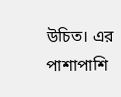উচিত। এর পাশাপাশি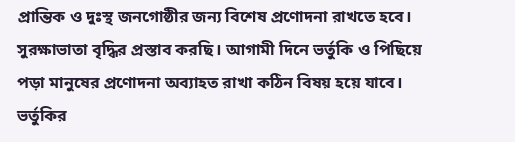প্রান্তিক ও দুঃস্থ জনগোষ্ঠীর জন্য বিশেষ প্রণোদনা রাখতে হবে। সুরক্ষাভাতা বৃদ্ধির প্রস্তাব করছি। আগামী দিনে ভর্তুকি ও পিছিয়ে পড়া মানুষের প্রণোদনা অব্যাহত রাখা কঠিন বিষয় হয়ে যাবে। ভর্তুকির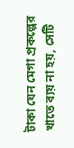টাকা যেন মেগা প্রকল্পের খাতে ব্যয় না হয়, সেটি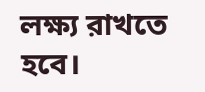লক্ষ্য রাখতে হবে।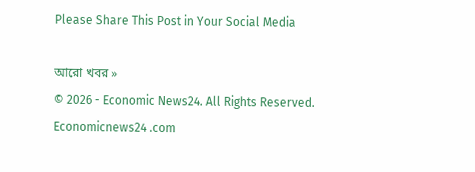Please Share This Post in Your Social Media

আরো খবর »
© 2026 - Economic News24. All Rights Reserved.
Economicnews24 .com